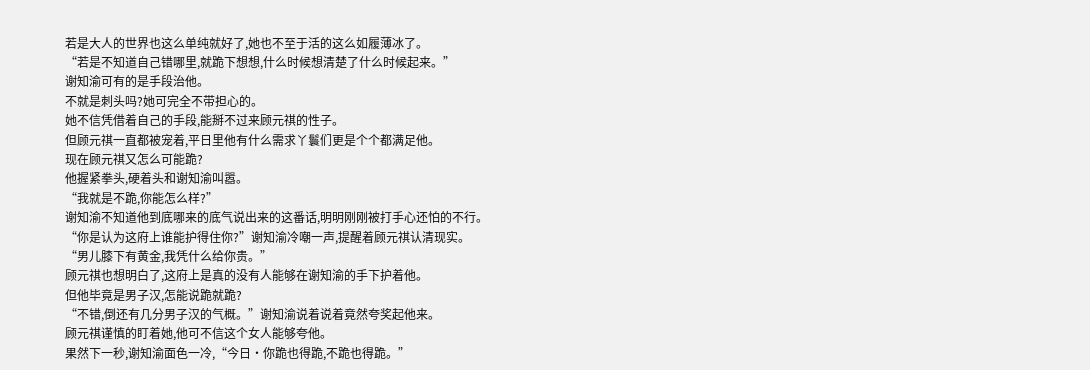若是大人的世界也这么单纯就好了,她也不至于活的这么如履薄冰了。
“若是不知道自己错哪里,就跪下想想,什么时候想清楚了什么时候起来。”
谢知渝可有的是手段治他。
不就是刺头吗?她可完全不带担心的。
她不信凭借着自己的手段,能掰不过来顾元祺的性子。
但顾元祺一直都被宠着,平日里他有什么需求丫鬟们更是个个都满足他。
现在顾元祺又怎么可能跪?
他握紧拳头,硬着头和谢知渝叫嚣。
“我就是不跪,你能怎么样?”
谢知渝不知道他到底哪来的底气说出来的这番话,明明刚刚被打手心还怕的不行。
“你是认为这府上谁能护得住你?”谢知渝冷嘲一声,提醒着顾元祺认清现实。
“男儿膝下有黄金,我凭什么给你贵。”
顾元祺也想明白了,这府上是真的没有人能够在谢知渝的手下护着他。
但他毕竟是男子汉,怎能说跪就跪?
“不错,倒还有几分男子汉的气概。”谢知渝说着说着竟然夸奖起他来。
顾元祺谨慎的盯着她,他可不信这个女人能够夸他。
果然下一秒,谢知渝面色一冷,“今日·你跪也得跪,不跪也得跪。”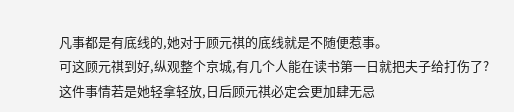凡事都是有底线的,她对于顾元祺的底线就是不随便惹事。
可这顾元祺到好,纵观整个京城,有几个人能在读书第一日就把夫子给打伤了?
这件事情若是她轻拿轻放,日后顾元祺必定会更加肆无忌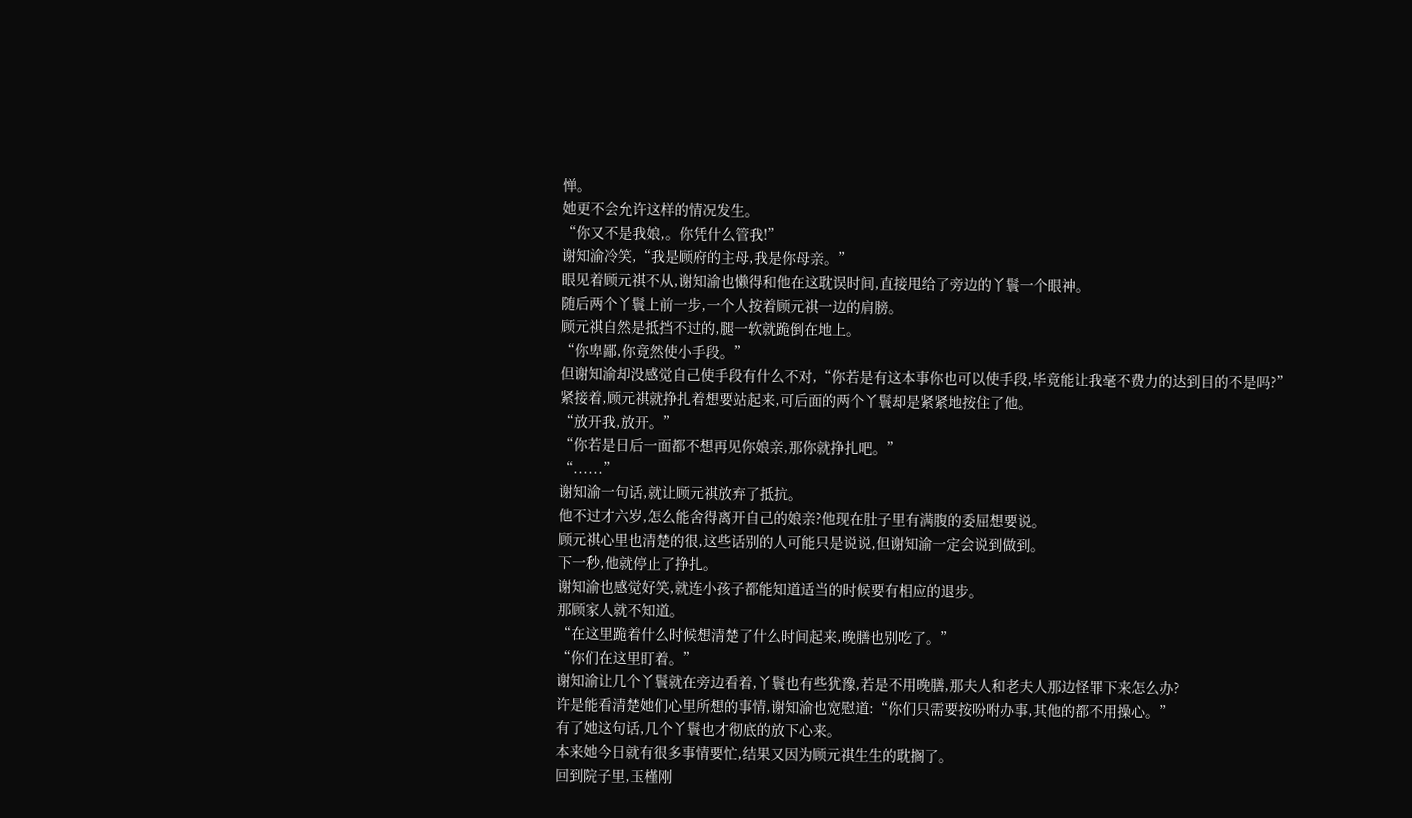惮。
她更不会允许这样的情况发生。
“你又不是我娘,。你凭什么管我!”
谢知渝冷笑,“我是顾府的主母,我是你母亲。”
眼见着顾元祺不从,谢知渝也懒得和他在这耽误时间,直接甩给了旁边的丫鬟一个眼神。
随后两个丫鬟上前一步,一个人按着顾元祺一边的肩膀。
顾元祺自然是抵挡不过的,腿一软就跪倒在地上。
“你卑鄙,你竟然使小手段。”
但谢知渝却没感觉自己使手段有什么不对,“你若是有这本事你也可以使手段,毕竟能让我毫不费力的达到目的不是吗?”
紧接着,顾元祺就挣扎着想要站起来,可后面的两个丫鬟却是紧紧地按住了他。
“放开我,放开。”
“你若是日后一面都不想再见你娘亲,那你就挣扎吧。”
“......”
谢知渝一句话,就让顾元祺放弃了抵抗。
他不过才六岁,怎么能舍得离开自己的娘亲?他现在肚子里有满腹的委屈想要说。
顾元祺心里也清楚的很,这些话别的人可能只是说说,但谢知渝一定会说到做到。
下一秒,他就停止了挣扎。
谢知渝也感觉好笑,就连小孩子都能知道适当的时候要有相应的退步。
那顾家人就不知道。
“在这里跪着什么时候想清楚了什么时间起来,晚膳也别吃了。”
“你们在这里盯着。”
谢知渝让几个丫鬟就在旁边看着,丫鬟也有些犹豫,若是不用晚膳,那夫人和老夫人那边怪罪下来怎么办?
许是能看清楚她们心里所想的事情,谢知渝也宽慰道:“你们只需要按吩咐办事,其他的都不用操心。”
有了她这句话,几个丫鬟也才彻底的放下心来。
本来她今日就有很多事情要忙,结果又因为顾元祺生生的耽搁了。
回到院子里,玉槿刚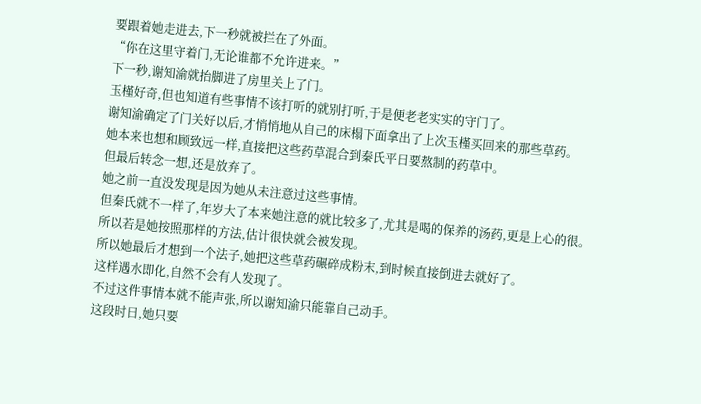要跟着她走进去,下一秒就被拦在了外面。
“你在这里守着门,无论谁都不允许进来。”
下一秒,谢知渝就抬脚进了房里关上了门。
玉槿好奇,但也知道有些事情不该打听的就别打听,于是便老老实实的守门了。
谢知渝确定了门关好以后,才悄悄地从自己的床榻下面拿出了上次玉槿买回来的那些草药。
她本来也想和顾致远一样,直接把这些药草混合到秦氏平日要熬制的药草中。
但最后转念一想,还是放弃了。
她之前一直没发现是因为她从未注意过这些事情。
但秦氏就不一样了,年岁大了本来她注意的就比较多了,尤其是喝的保养的汤药,更是上心的很。
所以若是她按照那样的方法,估计很快就会被发现。
所以她最后才想到一个法子,她把这些草药碾碎成粉末,到时候直接倒进去就好了。
这样遇水即化,自然不会有人发现了。
不过这件事情本就不能声张,所以谢知渝只能靠自己动手。
这段时日,她只要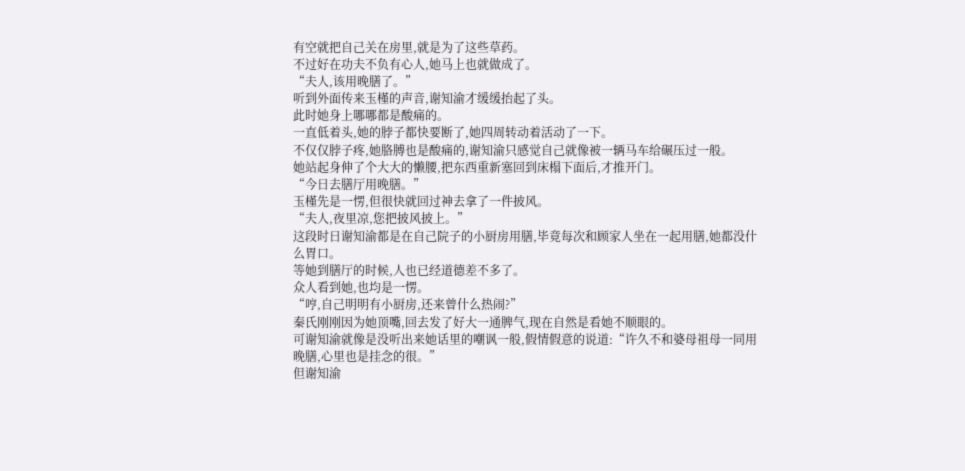有空就把自己关在房里,就是为了这些草药。
不过好在功夫不负有心人,她马上也就做成了。
“夫人,该用晚膳了。”
听到外面传来玉槿的声音,谢知渝才缓缓抬起了头。
此时她身上哪哪都是酸痛的。
一直低着头,她的脖子都快要断了,她四周转动着活动了一下。
不仅仅脖子疼,她胳膊也是酸痛的,谢知渝只感觉自己就像被一辆马车给碾压过一般。
她站起身伸了个大大的懒腰,把东西重新塞回到床榻下面后,才推开门。
“今日去膳厅用晚膳。”
玉槿先是一愣,但很快就回过神去拿了一件披风。
“夫人,夜里凉,您把披风披上。”
这段时日谢知渝都是在自己院子的小厨房用膳,毕竟每次和顾家人坐在一起用膳,她都没什么胃口。
等她到膳厅的时候,人也已经道德差不多了。
众人看到她,也均是一愣。
“哼,自己明明有小厨房,还来曾什么热闹?”
秦氏刚刚因为她顶嘴,回去发了好大一通脾气,现在自然是看她不顺眼的。
可谢知渝就像是没听出来她话里的嘲讽一般,假情假意的说道:“许久不和婆母祖母一同用晚膳,心里也是挂念的很。”
但谢知渝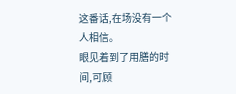这番话,在场没有一个人相信。
眼见着到了用膳的时间,可顾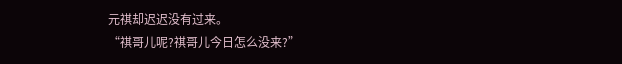元祺却迟迟没有过来。
“祺哥儿呢?祺哥儿今日怎么没来?”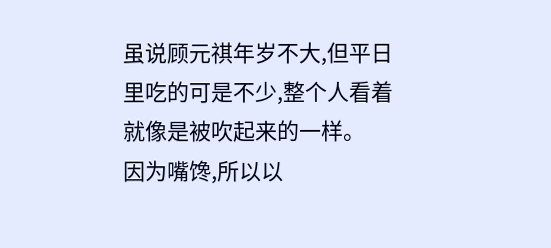虽说顾元祺年岁不大,但平日里吃的可是不少,整个人看着就像是被吹起来的一样。
因为嘴馋,所以以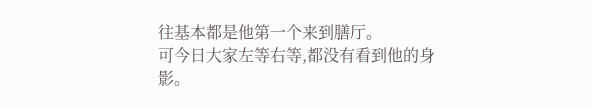往基本都是他第一个来到膳厅。
可今日大家左等右等,都没有看到他的身影。